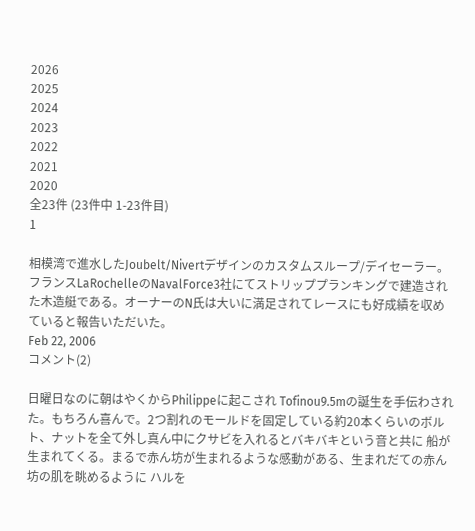2026
2025
2024
2023
2022
2021
2020
全23件 (23件中 1-23件目)
1

相模湾で進水したJoubelt/Nivertデザインのカスタムスループ/デイセーラー。フランスLaRochelleのNavalForce3社にてストリッププランキングで建造された木造艇である。オーナーのN氏は大いに満足されてレースにも好成績を収めていると報告いただいた。
Feb 22, 2006
コメント(2)

日曜日なのに朝はやくからPhilippeに起こされ Tofinou9.5mの誕生を手伝わされた。もちろん喜んで。2つ割れのモールドを固定している約20本くらいのボルト、ナットを全て外し真ん中にクサビを入れるとバキバキという音と共に 船が生まれてくる。まるで赤ん坊が生まれるような感動がある、生まれだての赤ん坊の肌を眺めるように ハルを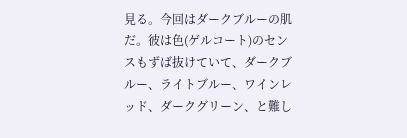見る。今回はダークブルーの肌だ。彼は色(ゲルコート)のセンスもずば抜けていて、ダークブルー、ライトブルー、ワインレッド、ダークグリーン、と難し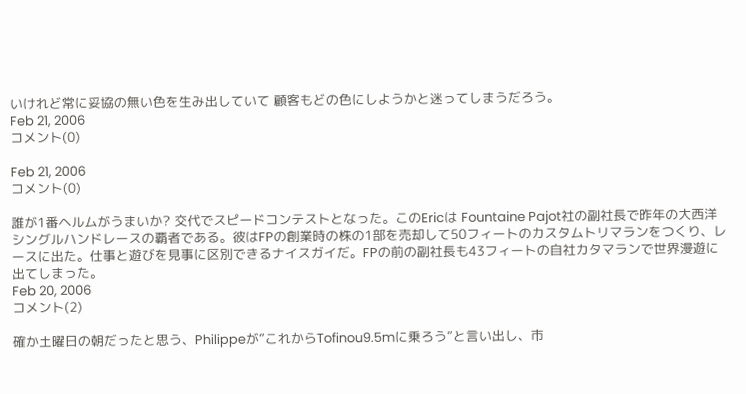いけれど常に妥協の無い色を生み出していて 顧客もどの色にしようかと迷ってしまうだろう。
Feb 21, 2006
コメント(0)

Feb 21, 2006
コメント(0)

誰が1番ヘルムがうまいか? 交代でスピードコンテストとなった。このEricは Fountaine Pajot社の副社長で昨年の大西洋シングルハンドレースの覇者である。彼はFPの創業時の株の1部を売却して50フィートのカスタムトリマランをつくり、レースに出た。仕事と遊びを見事に区別できるナイスガイだ。FPの前の副社長も43フィートの自社カタマランで世界漫遊に出てしまった。
Feb 20, 2006
コメント(2)

確か土曜日の朝だったと思う、Philippeが”これからTofinou9.5mに乗ろう”と言い出し、市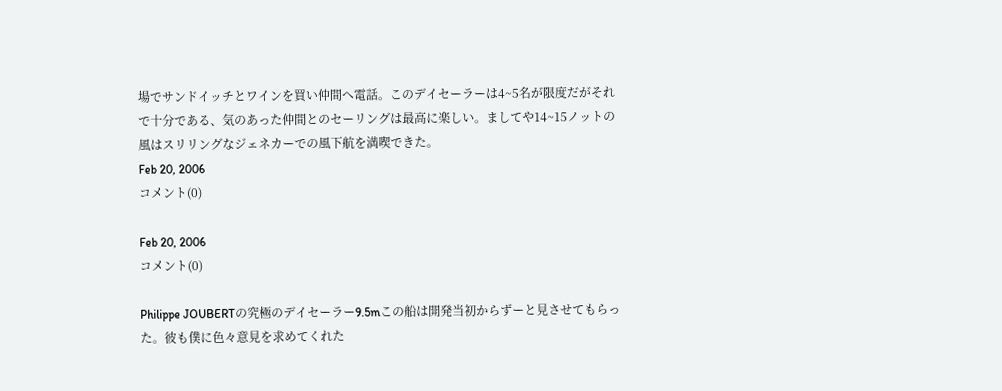場でサンドイッチとワインを買い仲間へ電話。このデイセーラーは4~5名が限度だがそれで十分である、気のあった仲間とのセーリングは最高に楽しい。ましてや14~15ノットの風はスリリングなジェネカーでの風下航を満喫できた。
Feb 20, 2006
コメント(0)

Feb 20, 2006
コメント(0)

Philippe JOUBERTの究極のデイセーラー9.5mこの船は開発当初からずーと見させてもらった。彼も僕に色々意見を求めてくれた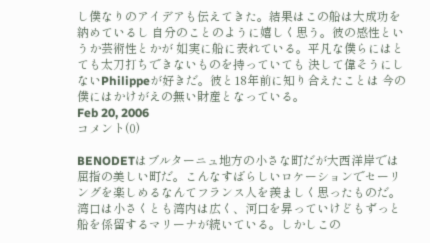し僕なりのアイデアも伝えてきた。結果はこの船は大成功を納めているし 自分のことのように嬉しく思う。彼の感性というか芸術性とかが 如実に船に表れている。平凡な僕らにはとても太刀打ちできないものを持っていても 決して偉そうにしないPhilippeが好きだ。彼と18年前に知り合えたことは 今の僕にはかけがえの無い財産となっている。
Feb 20, 2006
コメント(0)

BENODETはブルターニュ地方の小さな町だが大西洋岸では屈指の美しい町だ。こんなすばらしいロケーションでセーリングを楽しめるなんてフランス人を羨ましく思ったものだ。湾口は小さくとも湾内は広く、河口を昇っていけどもずっと船を係留するマリーナが続いている。しかしこの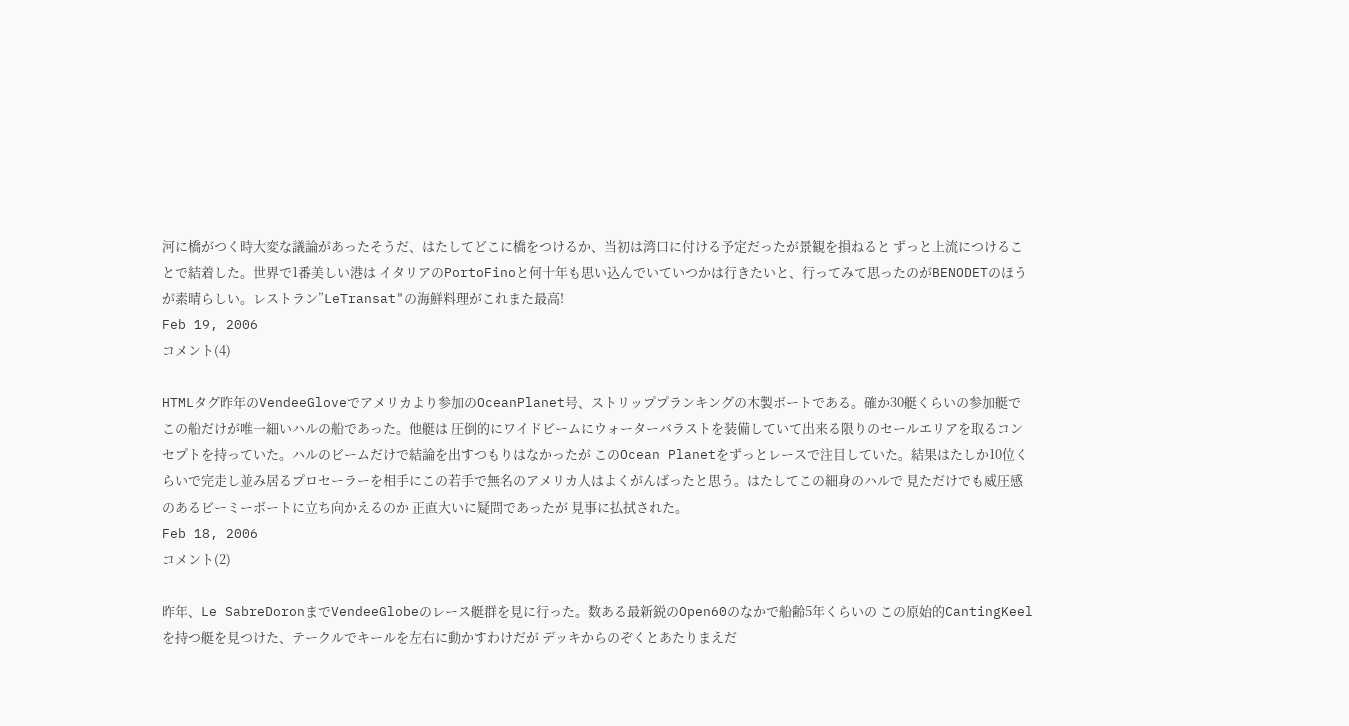河に橋がつく時大変な議論があったそうだ、はたしてどこに橋をつけるか、当初は湾口に付ける予定だったが景観を損ねると ずっと上流につけることで結着した。世界で1番美しい港は イタリアのPortoFinoと何十年も思い込んでいていつかは行きたいと、行ってみて思ったのがBENODETのほうが素晴らしい。レストラン”LeTransat"の海鮮料理がこれまた最高!
Feb 19, 2006
コメント(4)

HTMLタグ昨年のVendeeGloveでアメリカより参加のOceanPlanet号、ストリッププランキングの木製ボートである。確か30艇くらいの参加艇で この船だけが唯一細いハルの船であった。他艇は 圧倒的にワイドビームにウォーターバラストを装備していて出来る限りのセールエリアを取るコンセプトを持っていた。ハルのビームだけで結論を出すつもりはなかったが このOcean Planetをずっとレースで注目していた。結果はたしか10位くらいで完走し並み居るプロセーラーを相手にこの若手で無名のアメリカ人はよくがんばったと思う。はたしてこの細身のハルで 見ただけでも威圧感のあるビーミーボートに立ち向かえるのか 正直大いに疑問であったが 見事に払拭された。
Feb 18, 2006
コメント(2)

昨年、Le SabreDoronまでVendeeGlobeのレース艇群を見に行った。数ある最新鋭のOpen60のなかで船齢5年くらいの この原始的CantingKeelを持つ艇を見つけた、テークルでキールを左右に動かすわけだが デッキからのぞくとあたりまえだ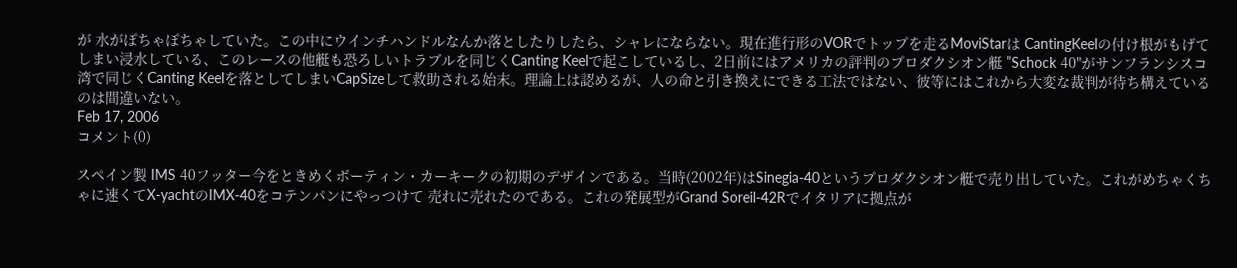が 水がぽちゃぽちゃしていた。この中にウインチハンドルなんか落としたりしたら、シャレにならない。現在進行形のVORでトップを走るMoviStarは CantingKeelの付け根がもげてしまい浸水している、このレースの他艇も恐ろしいトラブルを同じくCanting Keelで起こしているし、2日前にはアメリカの評判のプロダクシオン艇 ”Schock 40"がサンフランシスコ湾で同じくCanting Keelを落としてしまいCapSizeして救助される始末。理論上は認めるが、人の命と引き換えにできる工法ではない、彼等にはこれから大変な裁判が待ち構えているのは間違いない。
Feb 17, 2006
コメント(0)

スペイン製 IMS 40フッター今をときめくボーティン・カーキークの初期のデザインである。当時(2002年)はSinegia-40というプロダクシオン艇で売り出していた。これがめちゃくちゃに速くてX-yachtのIMX-40をコテンパンにやっつけて 売れに売れたのである。これの発展型がGrand Soreil-42Rでイタリアに拠点が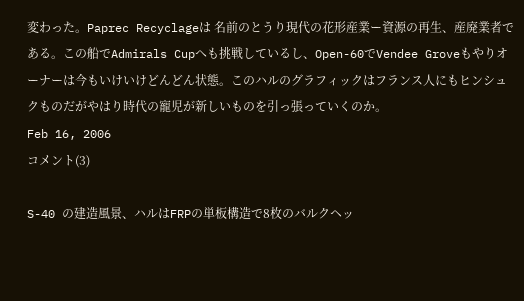変わった。Paprec Recyclageは 名前のとうり現代の花形産業ー資源の再生、産廃業者である。この船でAdmirals Cupへも挑戦しているし、Open-60でVendee Groveもやりオーナーは今もいけいけどんどん状態。このハルのグラフィックはフランス人にもヒンシュクものだがやはり時代の寵児が新しいものを引っ張っていくのか。
Feb 16, 2006
コメント(3)

S-40 の建造風景、ハルはFRPの単板構造で8枚のバルクヘッ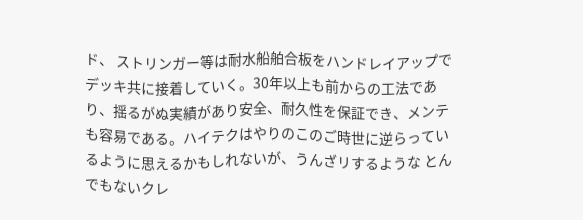ド、 ストリンガー等は耐水船舶合板をハンドレイアップでデッキ共に接着していく。30年以上も前からの工法であり、揺るがぬ実績があり安全、耐久性を保証でき、メンテも容易である。ハイテクはやりのこのご時世に逆らっているように思えるかもしれないが、うんざリするような とんでもないクレ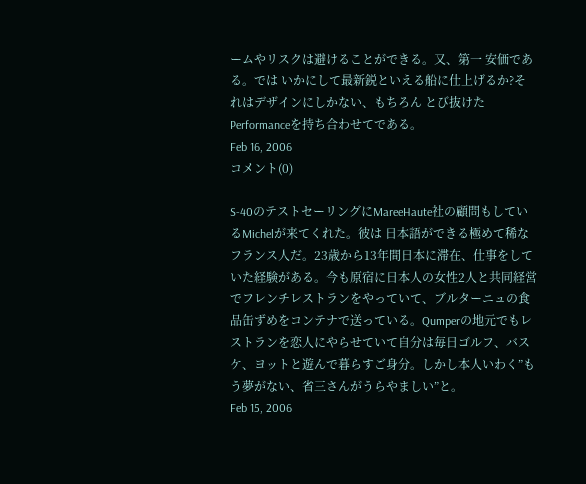ームやリスクは避けることができる。又、第一 安価である。では いかにして最新鋭といえる船に仕上げるか?それはデザインにしかない、もちろん とび抜けたPerformanceを持ち合わせてである。
Feb 16, 2006
コメント(0)

S-40のテストセーリングにMareeHaute社の顧問もしているMichelが来てくれた。彼は 日本語ができる極めて稀なフランス人だ。23歳から13年間日本に滞在、仕事をしていた経験がある。今も原宿に日本人の女性2人と共同経営でフレンチレストランをやっていて、ブルターニュの食品缶ずめをコンテナで送っている。Qumperの地元でもレストランを恋人にやらせていて自分は毎日ゴルフ、バスケ、ヨットと遊んで暮らすご身分。しかし本人いわく”もう夢がない、省三さんがうらやましい”と。
Feb 15, 2006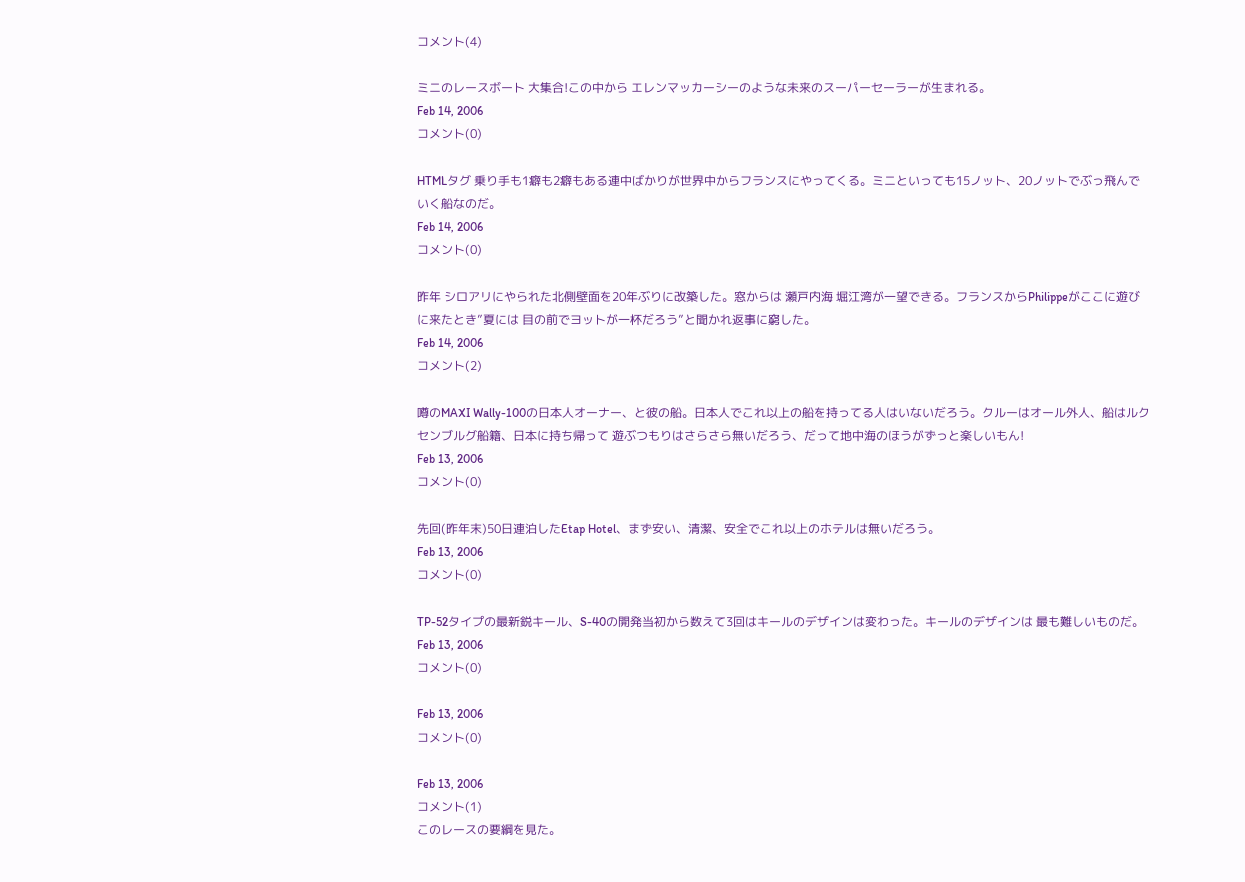コメント(4)

ミニのレースボート 大集合!この中から エレンマッカーシーのような未来のスーパーセーラーが生まれる。
Feb 14, 2006
コメント(0)

HTMLタグ 乗り手も1癖も2癖もある連中ばかりが世界中からフランスにやってくる。ミニといっても15ノット、20ノットでぶっ飛んでいく船なのだ。
Feb 14, 2006
コメント(0)

昨年 シロアリにやられた北側壁面を20年ぶりに改築した。窓からは 瀬戸内海 堀江湾が一望できる。フランスからPhilippeがここに遊びに来たとき”夏には 目の前でヨットが一杯だろう”と聞かれ返事に窮した。
Feb 14, 2006
コメント(2)

噂のMAXI Wally-100の日本人オーナー、と彼の船。日本人でこれ以上の船を持ってる人はいないだろう。クルーはオール外人、船はルクセンブルグ船籍、日本に持ち帰って 遊ぶつもりはさらさら無いだろう、だって地中海のほうがずっと楽しいもん!
Feb 13, 2006
コメント(0)

先回(昨年末)50日連泊したEtap Hotel、まず安い、清潔、安全でこれ以上のホテルは無いだろう。
Feb 13, 2006
コメント(0)

TP-52タイプの最新鋭キール、S-40の開発当初から数えて3回はキールのデザインは変わった。キールのデザインは 最も難しいものだ。
Feb 13, 2006
コメント(0)

Feb 13, 2006
コメント(0)

Feb 13, 2006
コメント(1)
このレースの要綱を見た。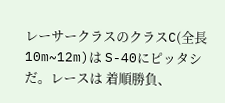レーサークラスのクラスC(全長10m~12m)は S-40にピッタシだ。レースは 着順勝負、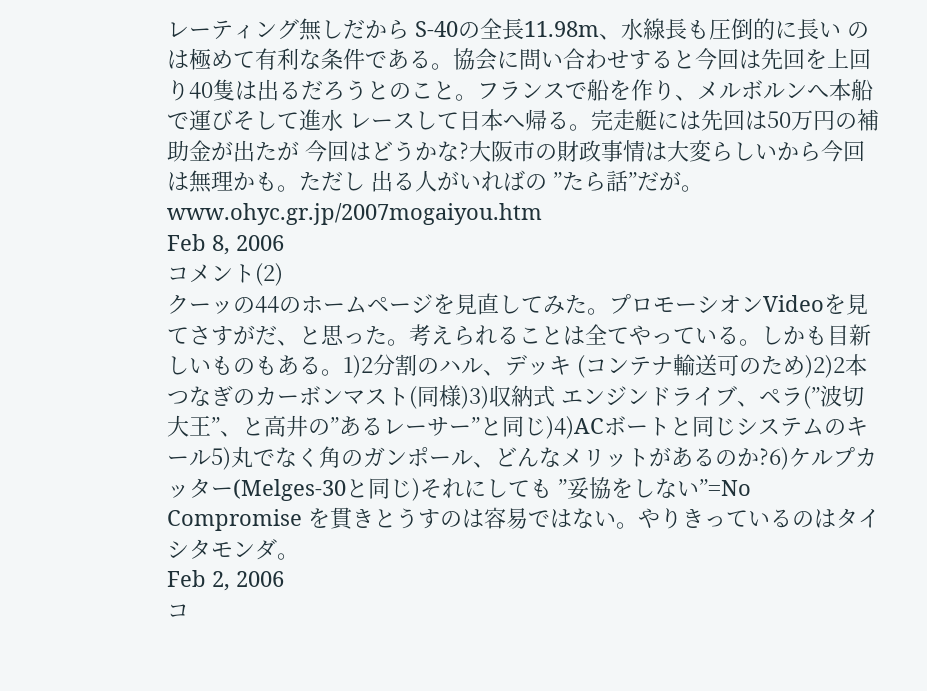レーティング無しだから S-40の全長11.98m、水線長も圧倒的に長い のは極めて有利な条件である。協会に問い合わせすると今回は先回を上回り40隻は出るだろうとのこと。フランスで船を作り、メルボルンへ本船で運びそして進水 レースして日本へ帰る。完走艇には先回は50万円の補助金が出たが 今回はどうかな?大阪市の財政事情は大変らしいから今回は無理かも。ただし 出る人がいればの ”たら話”だが。www.ohyc.gr.jp/2007mogaiyou.htm
Feb 8, 2006
コメント(2)
クーッの44のホームページを見直してみた。プロモーシオンVideoを見てさすがだ、と思った。考えられることは全てやっている。しかも目新しいものもある。1)2分割のハル、デッキ (コンテナ輸送可のため)2)2本つなぎのカーボンマスト(同様)3)収納式 エンジンドライブ、ペラ(”波切大王”、と高井の”あるレーサー”と同じ)4)ACボートと同じシステムのキール5)丸でなく角のガンポール、どんなメリットがあるのか?6)ケルプカッター(Melges-30と同じ)それにしても ”妥協をしない”=No Compromise を貫きとうすのは容易ではない。やりきっているのはタイシタモンダ。
Feb 2, 2006
コ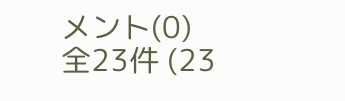メント(0)
全23件 (23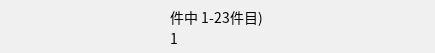件中 1-23件目)
1